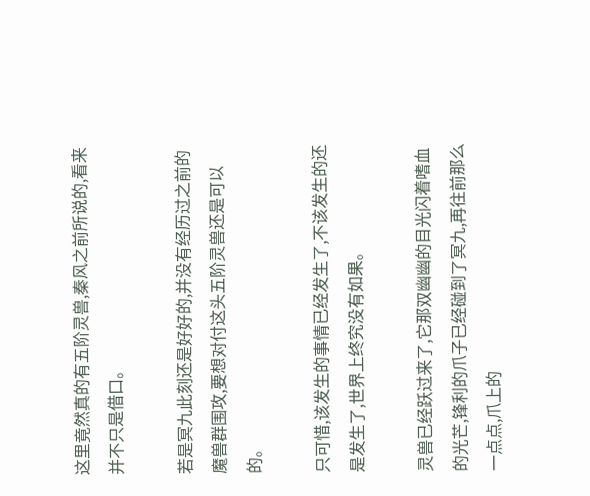这里竟然真的有五阶灵兽,秦风之前所说的,看来并不只是借口。

若是冥九此刻还是好好的,并没有经历过之前的魔兽群围攻,要想对付这头五阶灵兽还是可以的。

只可惜,该发生的事情已经发生了,不该发生的还是发生了,世界上终究没有如果。

灵兽已经跃过来了,它那双幽幽的目光闪着嗜血的光芒,锋利的爪子已经碰到了冥九,再往前那么一点点,爪上的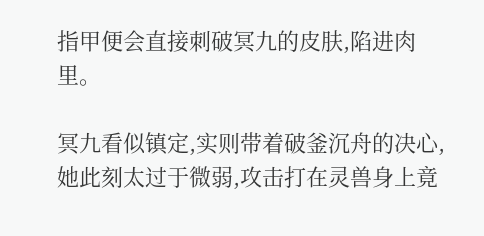指甲便会直接刺破冥九的皮肤,陷进肉里。

冥九看似镇定,实则带着破釜沉舟的决心,她此刻太过于微弱,攻击打在灵兽身上竟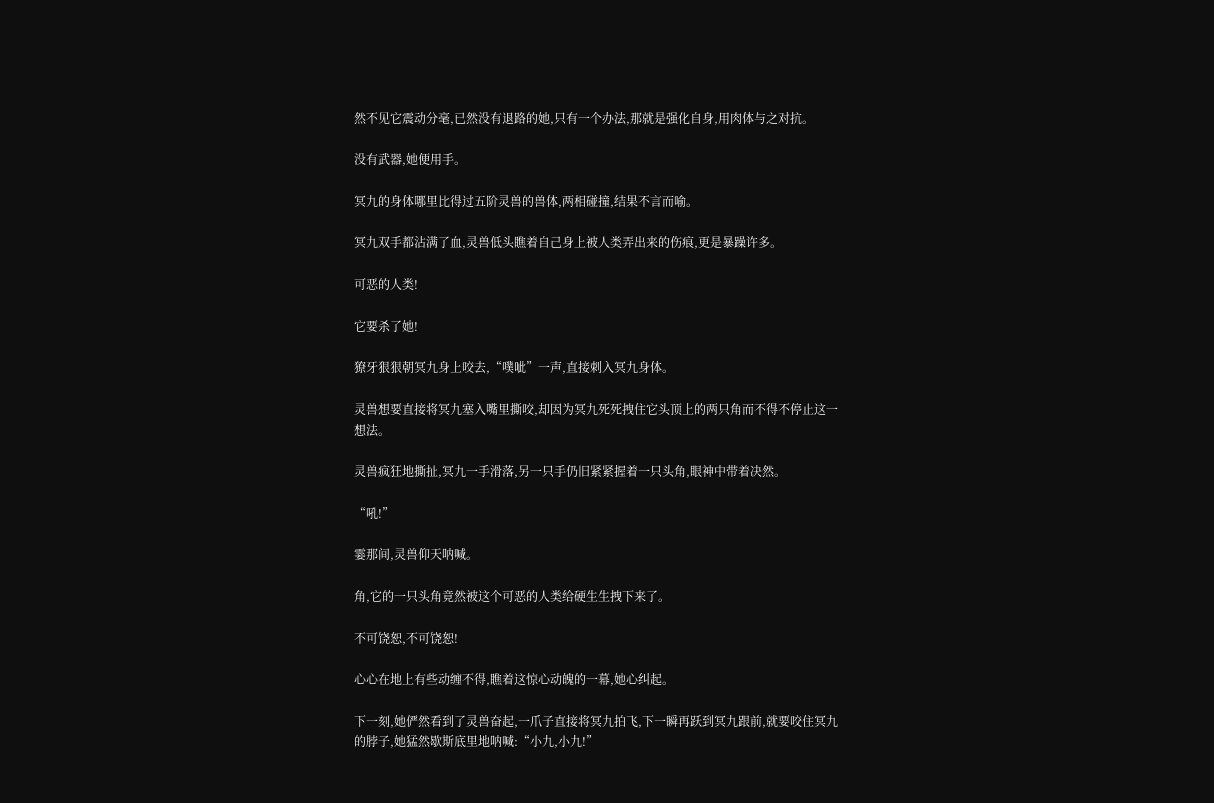然不见它震动分毫,已然没有退路的她,只有一个办法,那就是强化自身,用肉体与之对抗。

没有武器,她便用手。

冥九的身体哪里比得过五阶灵兽的兽体,两相碰撞,结果不言而喻。

冥九双手都沾满了血,灵兽低头瞧着自己身上被人类弄出来的伤痕,更是暴躁许多。

可恶的人类!

它要杀了她!

獠牙狠狠朝冥九身上咬去,“噗呲”一声,直接刺入冥九身体。

灵兽想要直接将冥九塞入嘴里撕咬,却因为冥九死死拽住它头顶上的两只角而不得不停止这一想法。

灵兽疯狂地撕扯,冥九一手滑落,另一只手仍旧紧紧握着一只头角,眼神中带着决然。

“吼!”

霎那间,灵兽仰天呐喊。

角,它的一只头角竟然被这个可恶的人类给硬生生拽下来了。

不可饶恕,不可饶恕!

心心在地上有些动缠不得,瞧着这惊心动魄的一幕,她心纠起。

下一刻,她俨然看到了灵兽奋起,一爪子直接将冥九拍飞,下一瞬再跃到冥九跟前,就要咬住冥九的脖子,她猛然歇斯底里地呐喊:“小九,小九!”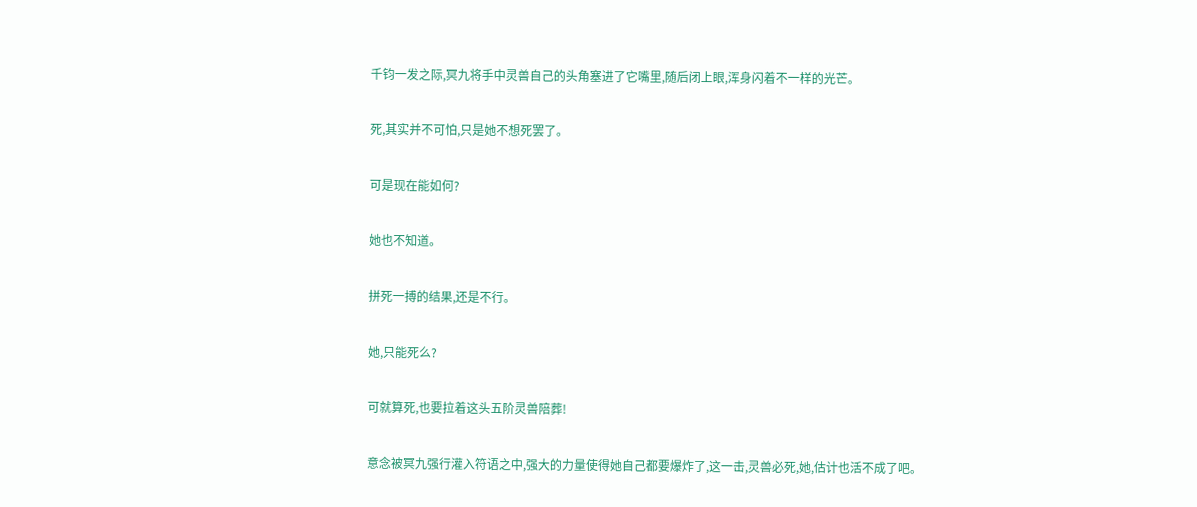千钧一发之际,冥九将手中灵兽自己的头角塞进了它嘴里,随后闭上眼,浑身闪着不一样的光芒。

死,其实并不可怕,只是她不想死罢了。

可是现在能如何?

她也不知道。

拼死一搏的结果,还是不行。

她,只能死么?

可就算死,也要拉着这头五阶灵兽陪葬!

意念被冥九强行灌入符语之中,强大的力量使得她自己都要爆炸了,这一击,灵兽必死,她,估计也活不成了吧。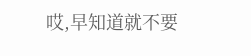哎,早知道就不要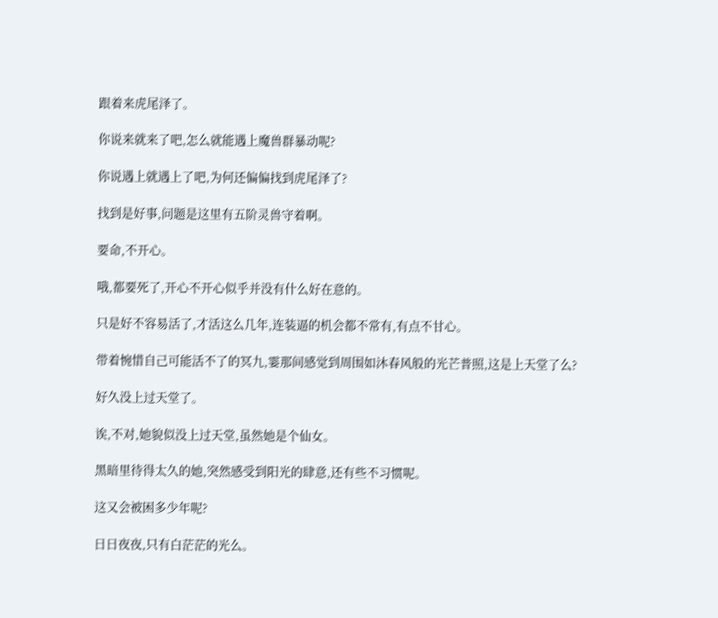跟着来虎尾泽了。

你说来就来了吧,怎么就能遇上魔兽群暴动呢?

你说遇上就遇上了吧,为何还偏偏找到虎尾泽了?

找到是好事,问题是这里有五阶灵兽守着啊。

要命,不开心。

哦,都要死了,开心不开心似乎并没有什么好在意的。

只是好不容易活了,才活这么几年,连装逼的机会都不常有,有点不甘心。

带着惋惜自己可能活不了的冥九,霎那间感觉到周围如沐春风般的光芒普照,这是上天堂了么?

好久没上过天堂了。

诶,不对,她貌似没上过天堂,虽然她是个仙女。

黑暗里待得太久的她,突然感受到阳光的肆意,还有些不习惯呢。

这又会被困多少年呢?

日日夜夜,只有白茫茫的光么。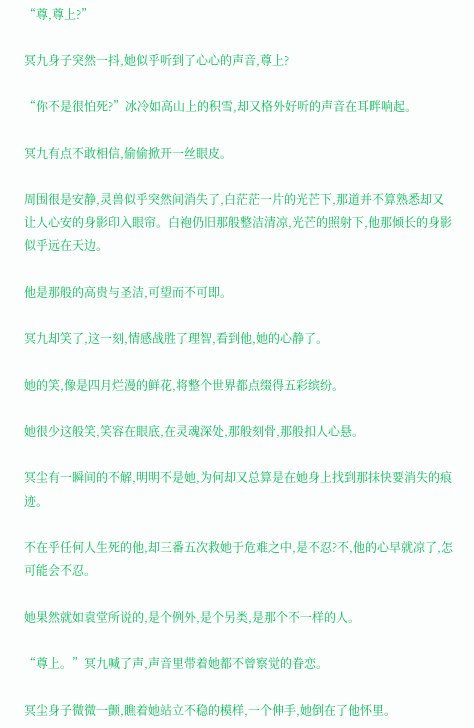“尊,尊上?”

冥九身子突然一抖,她似乎听到了心心的声音,尊上?

“你不是很怕死?”冰冷如高山上的积雪,却又格外好听的声音在耳畔响起。

冥九有点不敢相信,偷偷掀开一丝眼皮。

周围很是安静,灵兽似乎突然间消失了,白茫茫一片的光芒下,那道并不算熟悉却又让人心安的身影印入眼帘。白袍仍旧那般整洁清凉,光芒的照射下,他那倾长的身影似乎远在天边。

他是那般的高贵与圣洁,可望而不可即。

冥九却笑了,这一刻,情感战胜了理智,看到他,她的心静了。

她的笑,像是四月烂漫的鲜花,将整个世界都点缀得五彩缤纷。

她很少这般笑,笑容在眼底,在灵魂深处,那般刻骨,那般扣人心悬。

冥尘有一瞬间的不解,明明不是她,为何却又总算是在她身上找到那抹快要消失的痕迹。

不在乎任何人生死的他,却三番五次救她于危难之中,是不忍?不,他的心早就凉了,怎可能会不忍。

她果然就如袁堂所说的,是个例外,是个另类,是那个不一样的人。

“尊上。”冥九喊了声,声音里带着她都不曾察觉的眷恋。

冥尘身子微微一颤,瞧着她站立不稳的模样,一个伸手,她倒在了他怀里。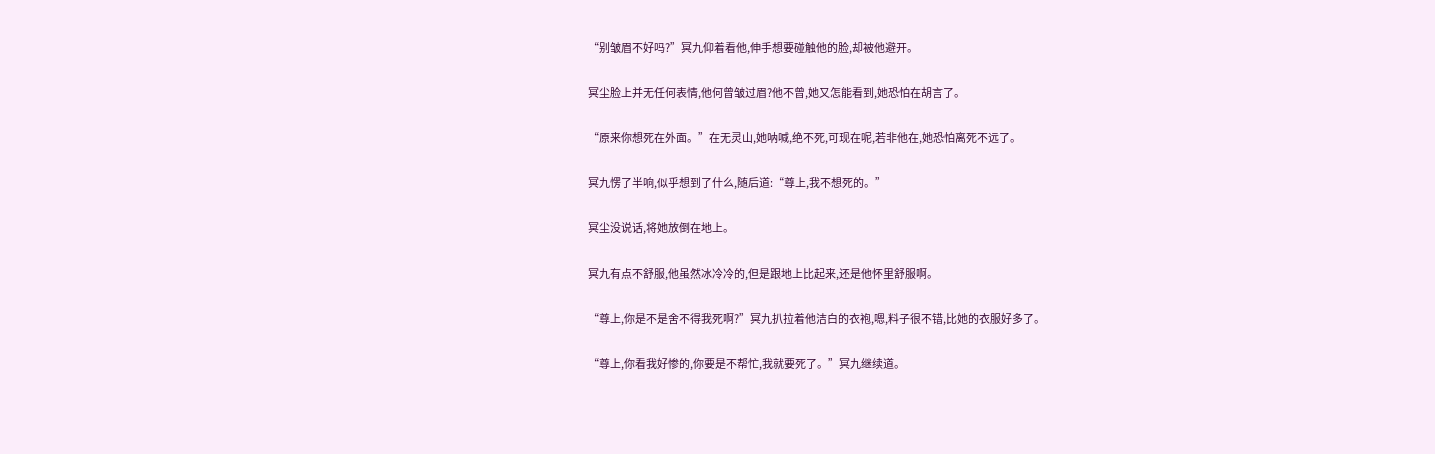“别皱眉不好吗?”冥九仰着看他,伸手想要碰触他的脸,却被他避开。

冥尘脸上并无任何表情,他何曾皱过眉?他不曾,她又怎能看到,她恐怕在胡言了。

“原来你想死在外面。”在无灵山,她呐喊,绝不死,可现在呢,若非他在,她恐怕离死不远了。

冥九愣了半响,似乎想到了什么,随后道:“尊上,我不想死的。”

冥尘没说话,将她放倒在地上。

冥九有点不舒服,他虽然冰冷冷的,但是跟地上比起来,还是他怀里舒服啊。

“尊上,你是不是舍不得我死啊?”冥九扒拉着他洁白的衣袍,嗯,料子很不错,比她的衣服好多了。

“尊上,你看我好惨的,你要是不帮忙,我就要死了。”冥九继续道。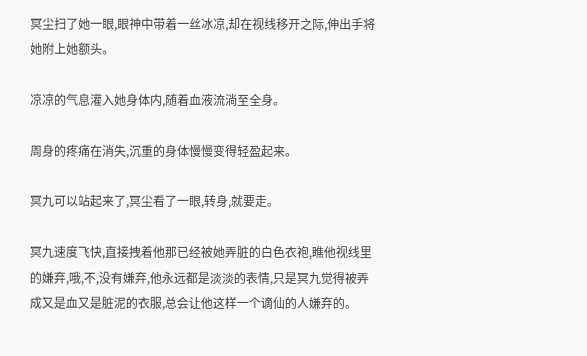冥尘扫了她一眼,眼神中带着一丝冰凉,却在视线移开之际,伸出手将她附上她额头。

凉凉的气息灌入她身体内,随着血液流淌至全身。

周身的疼痛在消失,沉重的身体慢慢变得轻盈起来。

冥九可以站起来了,冥尘看了一眼,转身,就要走。

冥九速度飞快,直接拽着他那已经被她弄脏的白色衣袍,瞧他视线里的嫌弃,哦,不,没有嫌弃,他永远都是淡淡的表情,只是冥九觉得被弄成又是血又是脏泥的衣服,总会让他这样一个谪仙的人嫌弃的。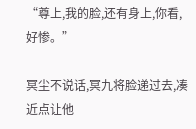“尊上,我的脸,还有身上,你看,好惨。”

冥尘不说话,冥九将脸递过去,凑近点让他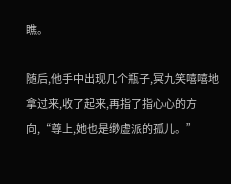瞧。

随后,他手中出现几个瓶子,冥九笑嘻嘻地拿过来,收了起来,再指了指心心的方向,“尊上,她也是缈虚派的孤儿。”